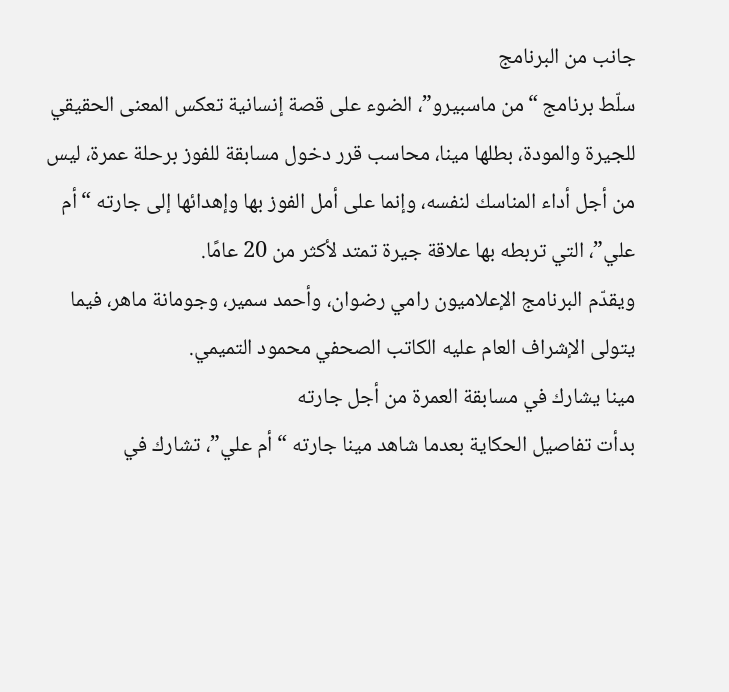جانب من البرنامج
سلّط برنامج “من ماسبيرو”، الضوء على قصة إنسانية تعكس المعنى الحقيقي للجيرة والمودة، بطلها مينا، محاسب قرر دخول مسابقة للفوز برحلة عمرة، ليس من أجل أداء المناسك لنفسه، وإنما على أمل الفوز بها وإهدائها إلى جارته “أم علي”، التي تربطه بها علاقة جيرة تمتد لأكثر من 20 عامًا.
ويقدّم البرنامج الإعلاميون رامي رضوان، وأحمد سمير، وجومانة ماهر، فيما يتولى الإشراف العام عليه الكاتب الصحفي محمود التميمي.
مينا يشارك في مسابقة العمرة من أجل جارته
بدأت تفاصيل الحكاية بعدما شاهد مينا جارته “أم علي”، تشارك في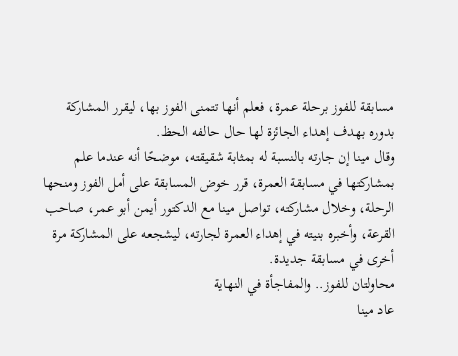مسابقة للفوز برحلة عمرة، فعلم أنها تتمنى الفوز بها، ليقرر المشاركة بدوره بهدف إهداء الجائزة لها حال حالفه الحظ.
وقال مينا إن جارته بالنسبة له بمثابة شقيقته، موضحًا أنه عندما علم بمشاركتها في مسابقة العمرة، قرر خوض المسابقة على أمل الفوز ومنحها الرحلة، وخلال مشاركته، تواصل مينا مع الدكتور أيمن أبو عمر، صاحب القرعة، وأخبره بنيته في إهداء العمرة لجارته، ليشجعه على المشاركة مرة أخرى في مسابقة جديدة.
محاولتان للفوز.. والمفاجأة في النهاية
عاد مينا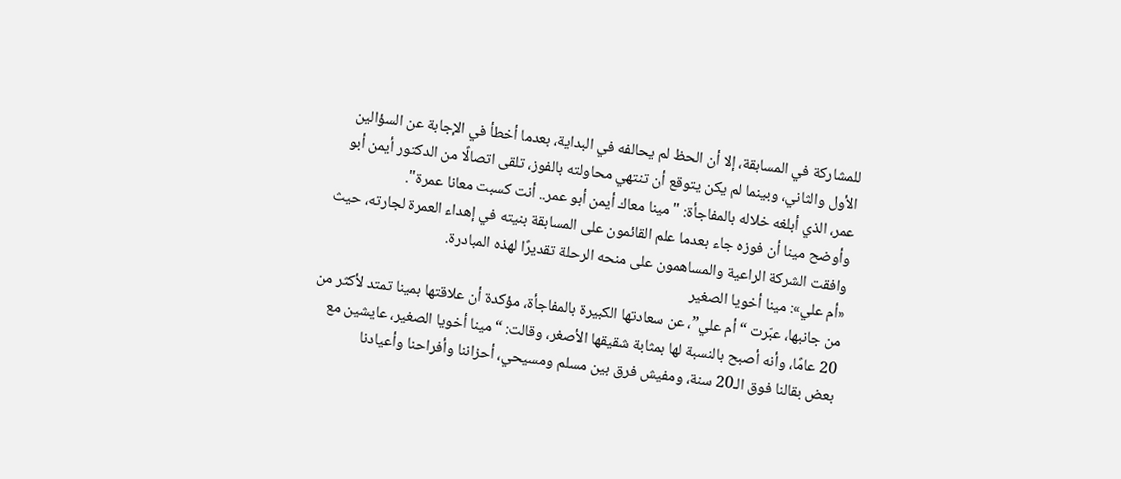للمشاركة في المسابقة، إلا أن الحظ لم يحالفه في البداية، بعدما أخطأ في الإجابة عن السؤالين الأول والثاني، وبينما لم يكن يتوقع أن تنتهي محاولته بالفوز، تلقى اتصالًا من الدكتور أيمن أبو عمر، الذي أبلغه خلاله بالمفاجأة: "مينا معاك أيمن أبو عمر.. أنت كسبت معانا عمرة".
وأوضح مينا أن فوزه جاء بعدما علم القائمون على المسابقة بنيته في إهداء العمرة لجارته، حيث وافقت الشركة الراعية والمساهمون على منحه الرحلة تقديرًا لهذه المبادرة.
«أم علي»: مينا أخويا الصغير
من جانبها، عبّرت “أم علي”، عن سعادتها الكبيرة بالمفاجأة، مؤكدة أن علاقتها بمينا تمتد لأكثر من 20 عامًا، وأنه أصبح بالنسبة لها بمثابة شقيقها الأصغر، وقالت: “مينا أخويا الصغير، عايشين مع بعض بقالنا فوق الـ20 سنة، ومفيش فرق بين مسلم ومسيحي، أحزاننا وأفراحنا وأعيادنا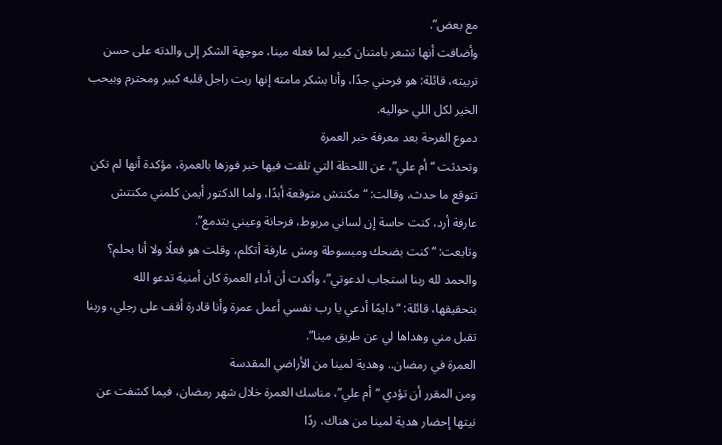مع بعض”.
وأضافت أنها تشعر بامتنان كبير لما فعله مينا، موجهة الشكر إلى والدته على حسن تربيته، قائلة: هو فرحني جدًا، وأنا بشكر مامته إنها ربت راجل قلبه كبير ومحترم وبيحب الخير لكل اللي حواليه.
دموع الفرحة بعد معرفة خبر العمرة
وتحدثت “أم علي”، عن اللحظة التي تلقت فيها خبر فوزها بالعمرة، مؤكدة أنها لم تكن تتوقع ما حدث، وقالت: “مكنتش متوقعة أبدًا، ولما الدكتور أيمن كلمني مكنتش عارفة أرد، كنت حاسة إن لساني مربوط، فرحانة وعيني بتدمع”.
وتابعت: “كنت بضحك ومبسوطة ومش عارفة أتكلم، وقلت هو فعلًا ولا أنا بحلم؟ والحمد لله ربنا استجاب لدعوتي”، وأكدت أن أداء العمرة كان أمنية تدعو الله بتحقيقها، قائلة: “دايمًا أدعي يا رب نفسي أعمل عمرة وأنا قادرة أقف على رجلي، وربنا تقبل مني وهداها لي عن طريق مينا”.
العمرة في رمضان.. وهدية لمينا من الأراضي المقدسة
ومن المقرر أن تؤدي “أم علي”، مناسك العمرة خلال شهر رمضان، فيما كشفت عن نيتها إحضار هدية لمينا من هناك، ردًا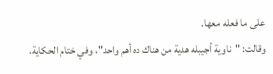على ما فعله معها.
وقالت: "ناوية أجيبله هدية من هناك ده أهم واحد"، وفي ختام الحكاية،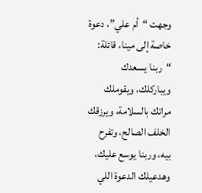وجهت “أم علي”، دعوة خاصة إلى مينا، قائلة: “ربنا يسعدك ويباركلك، ويقوملك مراتك بالسلامة، ويرزقك الخلف الصالح، وتفرح بيه، وربنا يوسع عليك، وهدعيلك الدعوة اللي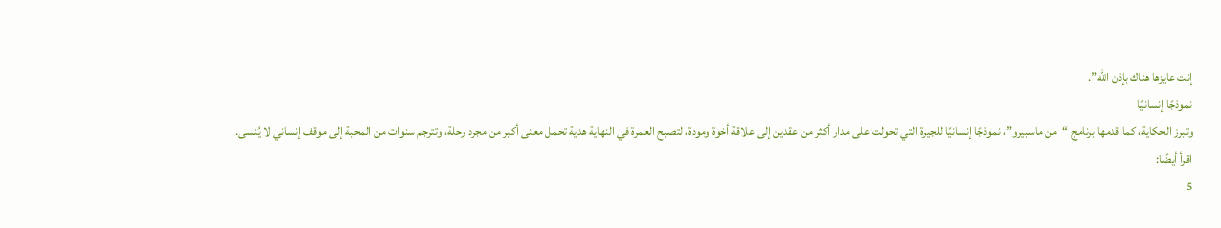إنت عايزها هناك بإذن الله”.
نموذجًا إنسانيًا
وتبرز الحكاية، كما قدمها برنامج “من ماسبيرو”، نموذجًا إنسانيًا للجيرة التي تحولت على مدار أكثر من عقدين إلى علاقة أخوة ومودة، لتصبح العمرة في النهاية هدية تحمل معنى أكبر من مجرد رحلة، وتترجم سنوات من المحبة إلى موقف إنساني لا يُنسى.
اقرأ أيضًا:
5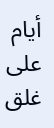أيام على غلق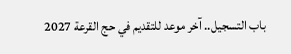باب التسجيل.. آخر موعد للتقديم في حج القرعة 2027